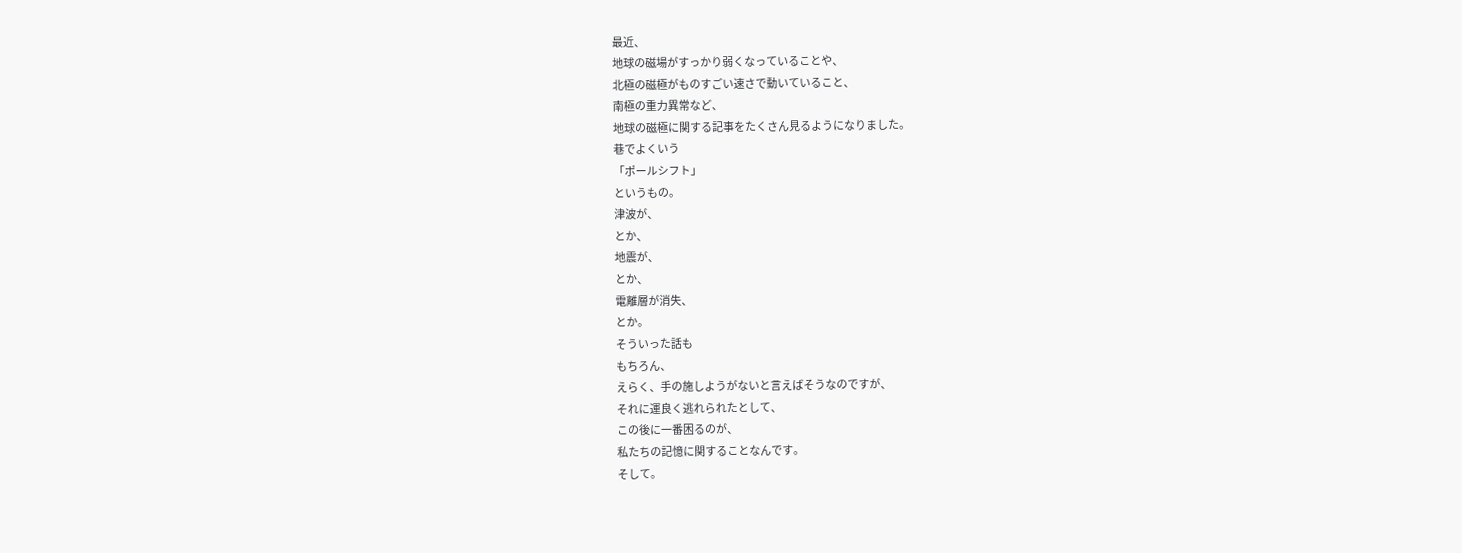最近、
地球の磁場がすっかり弱くなっていることや、
北極の磁極がものすごい速さで動いていること、
南極の重力異常など、
地球の磁極に関する記事をたくさん見るようになりました。
巷でよくいう
「ポールシフト」
というもの。
津波が、
とか、
地震が、
とか、
電離層が消失、
とか。
そういった話も
もちろん、
えらく、手の施しようがないと言えばそうなのですが、
それに運良く逃れられたとして、
この後に一番困るのが、
私たちの記憶に関することなんです。
そして。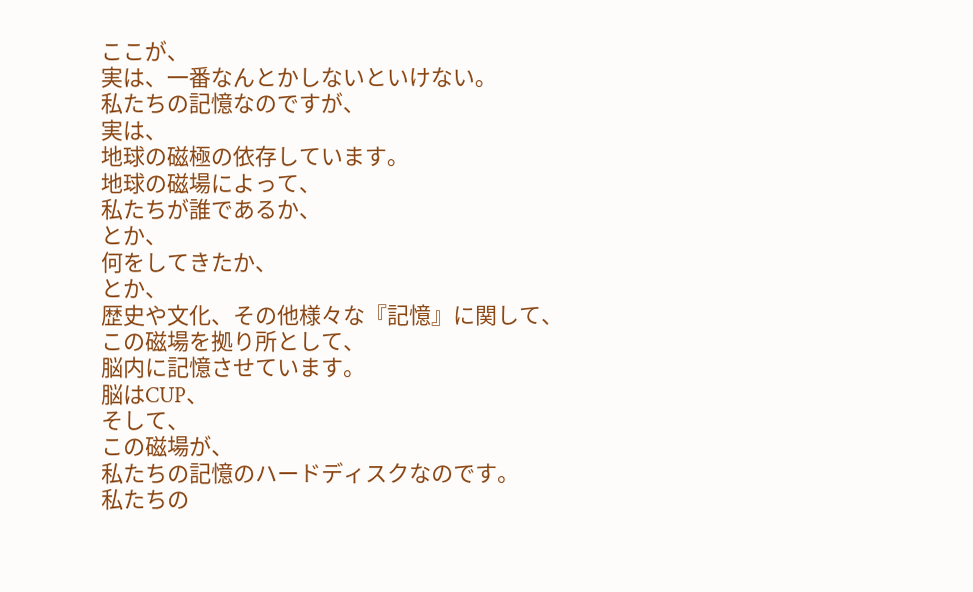ここが、
実は、一番なんとかしないといけない。
私たちの記憶なのですが、
実は、
地球の磁極の依存しています。
地球の磁場によって、
私たちが誰であるか、
とか、
何をしてきたか、
とか、
歴史や文化、その他様々な『記憶』に関して、
この磁場を拠り所として、
脳内に記憶させています。
脳はCUP、
そして、
この磁場が、
私たちの記憶のハードディスクなのです。
私たちの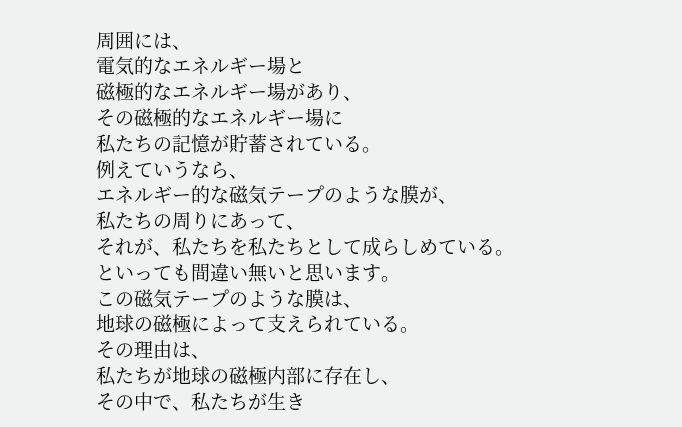周囲には、
電気的なエネルギー場と
磁極的なエネルギー場があり、
その磁極的なエネルギー場に
私たちの記憶が貯蓄されている。
例えていうなら、
エネルギー的な磁気テープのような膜が、
私たちの周りにあって、
それが、私たちを私たちとして成らしめている。
といっても間違い無いと思います。
この磁気テープのような膜は、
地球の磁極によって支えられている。
その理由は、
私たちが地球の磁極内部に存在し、
その中で、私たちが生き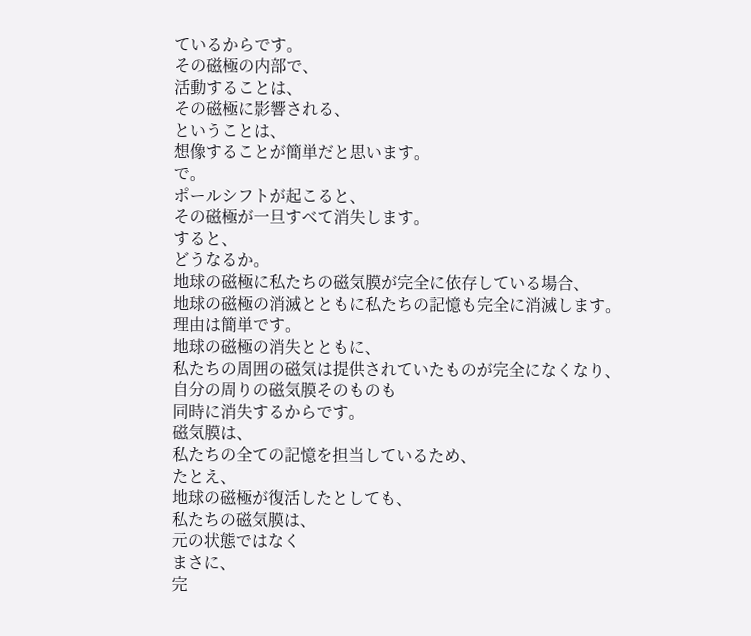ているからです。
その磁極の内部で、
活動することは、
その磁極に影響される、
ということは、
想像することが簡単だと思います。
で。
ポールシフトが起こると、
その磁極が一旦すべて消失します。
すると、
どうなるか。
地球の磁極に私たちの磁気膜が完全に依存している場合、
地球の磁極の消滅とともに私たちの記憶も完全に消滅します。
理由は簡単です。
地球の磁極の消失とともに、
私たちの周囲の磁気は提供されていたものが完全になくなり、
自分の周りの磁気膜そのものも
同時に消失するからです。
磁気膜は、
私たちの全ての記憶を担当しているため、
たとえ、
地球の磁極が復活したとしても、
私たちの磁気膜は、
元の状態ではなく
まさに、
完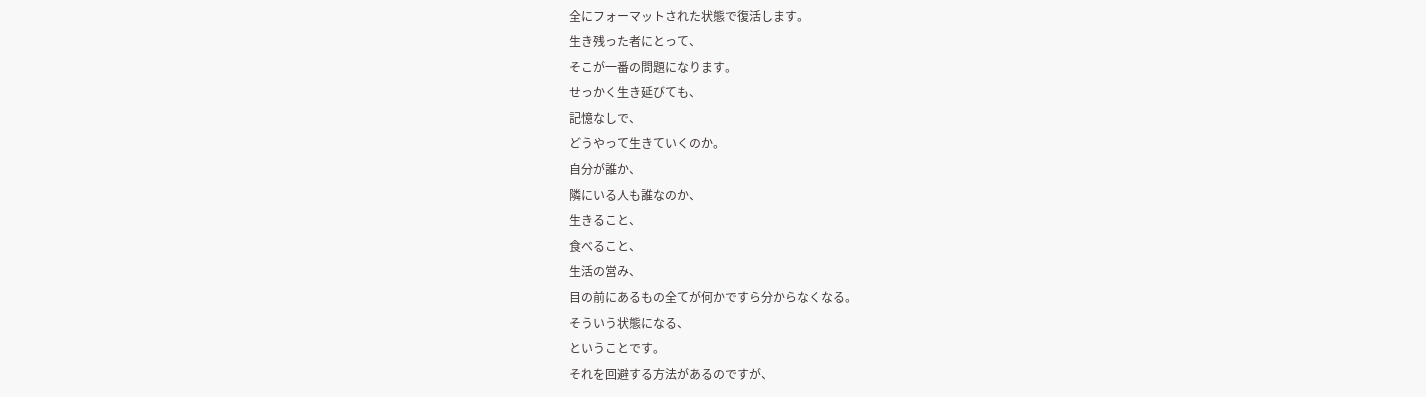全にフォーマットされた状態で復活します。
生き残った者にとって、
そこが一番の問題になります。
せっかく生き延びても、
記憶なしで、
どうやって生きていくのか。
自分が誰か、
隣にいる人も誰なのか、
生きること、
食べること、
生活の営み、
目の前にあるもの全てが何かですら分からなくなる。
そういう状態になる、
ということです。
それを回避する方法があるのですが、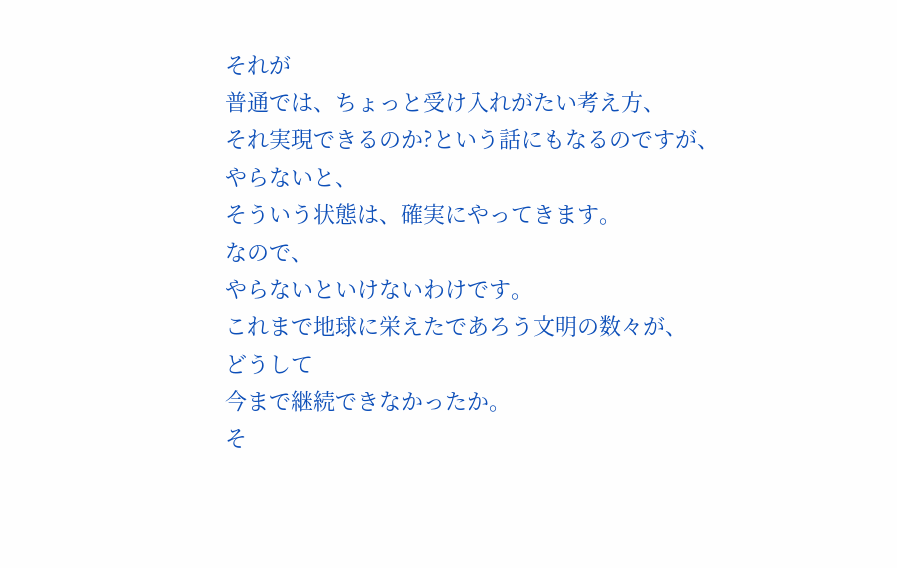それが
普通では、ちょっと受け入れがたい考え方、
それ実現できるのか?という話にもなるのですが、
やらないと、
そういう状態は、確実にやってきます。
なので、
やらないといけないわけです。
これまで地球に栄えたであろう文明の数々が、
どうして
今まで継続できなかったか。
そ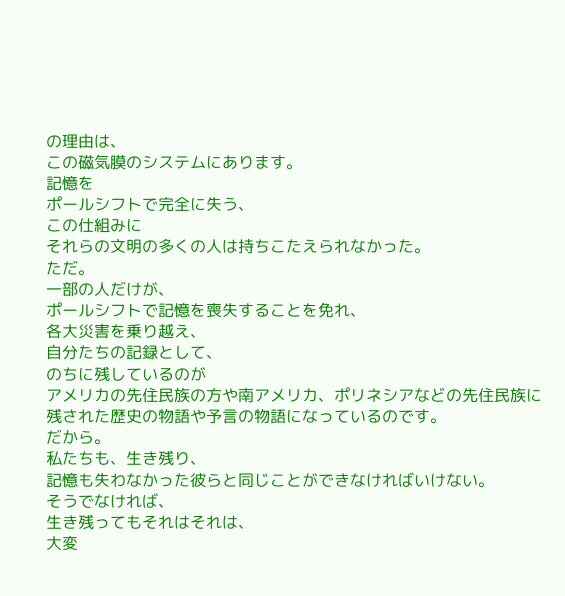の理由は、
この磁気膜のシステムにあります。
記憶を
ポールシフトで完全に失う、
この仕組みに
それらの文明の多くの人は持ちこたえられなかった。
ただ。
一部の人だけが、
ポールシフトで記憶を喪失することを免れ、
各大災害を乗り越え、
自分たちの記録として、
のちに残しているのが
アメリカの先住民族の方や南アメリカ、ポリネシアなどの先住民族に
残された歴史の物語や予言の物語になっているのです。
だから。
私たちも、生き残り、
記憶も失わなかった彼らと同じことができなければいけない。
そうでなければ、
生き残ってもそれはそれは、
大変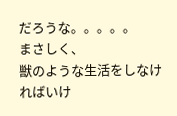だろうな。。。。。
まさしく、
獣のような生活をしなければいけ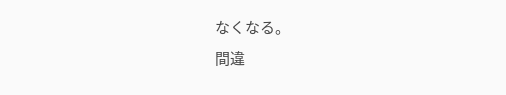なくなる。
間違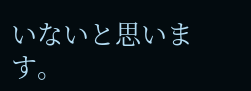いないと思います。